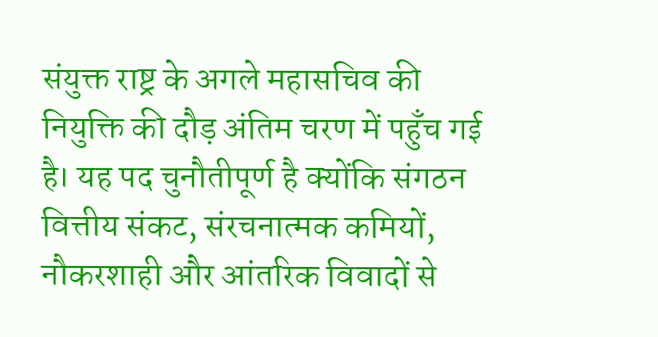संयुक्त राष्ट्र के अगले महासचिव की नियुक्ति की दौड़ अंतिम चरण में पहुँच गई है। यह पद चुनौतीपूर्ण है क्योंकि संगठन वित्तीय संकट, संरचनात्मक कमियों, नौकरशाही और आंतरिक विवादों से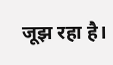जूझ रहा है।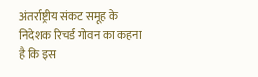अंतर्राष्ट्रीय संकट समूह के निदेशक रिचर्ड गोवन का कहना है कि इस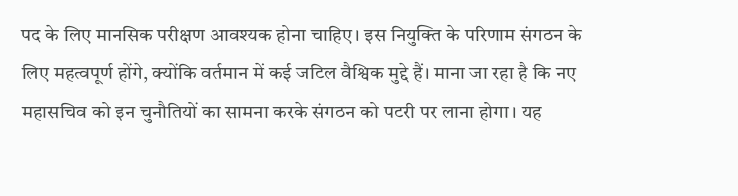पद के लिए मानसिक परीक्षण आवश्यक होना चाहिए। इस नियुक्ति के परिणाम संगठन के लिए महत्वपूर्ण होंगे, क्योंकि वर्तमान में कई जटिल वैश्विक मुद्दे हैं। माना जा रहा है कि नए महासचिव को इन चुनौतियों का सामना करके संगठन को पटरी पर लाना होगा। यह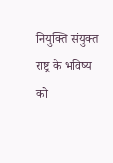नियुक्ति संयुक्त राष्ट्र के भविष्य को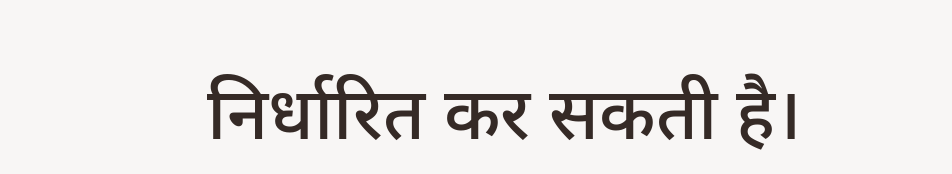निर्धारित कर सकती है।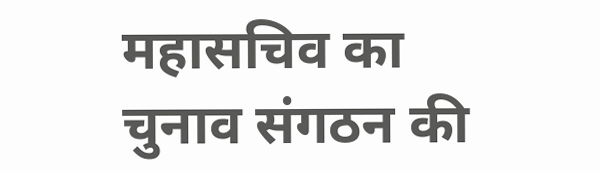महासचिव का चुनाव संगठन की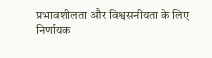प्रभावशीलता और विश्वसनीयता के लिए निर्णायक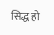सिद्ध हो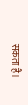सकता है।